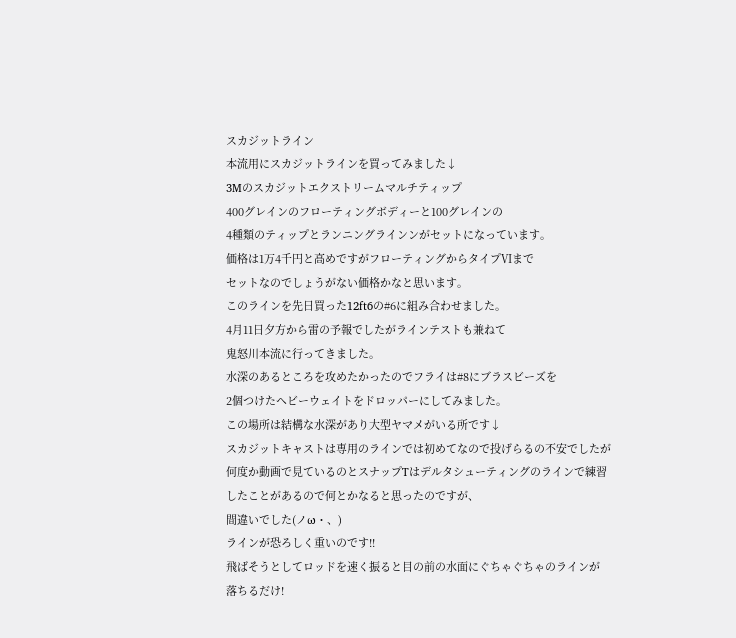スカジットライン
本流用にスカジットラインを買ってみました↓
3Mのスカジットエクストリームマルチティップ
400グレインのフローティングボディーと100グレインの
4種類のティップとランニングラインンがセットになっています。
価格は1万4千円と高めですがフローティングからタイプⅥまで
セットなのでしょうがない価格かなと思います。
このラインを先日買った12ft6の#6に組み合わせました。
4月11日夕方から雷の予報でしたがラインテストも兼ねて
鬼怒川本流に行ってきました。
水深のあるところを攻めたかったのでフライは#8にブラスビーズを
2個つけたヘビーウェイトをドロッパーにしてみました。
この場所は結構な水深があり大型ヤマメがいる所です↓
スカジットキャストは専用のラインでは初めてなので投げらるの不安でしたが
何度か動画で見ているのとスナップTはデルタシューティングのラインで練習
したことがあるので何とかなると思ったのですが、
間違いでした(ノω・、)
ラインが恐ろしく重いのです!!
飛ばそうとしてロッドを速く振ると目の前の水面にぐちゃぐちゃのラインが
落ちるだけ!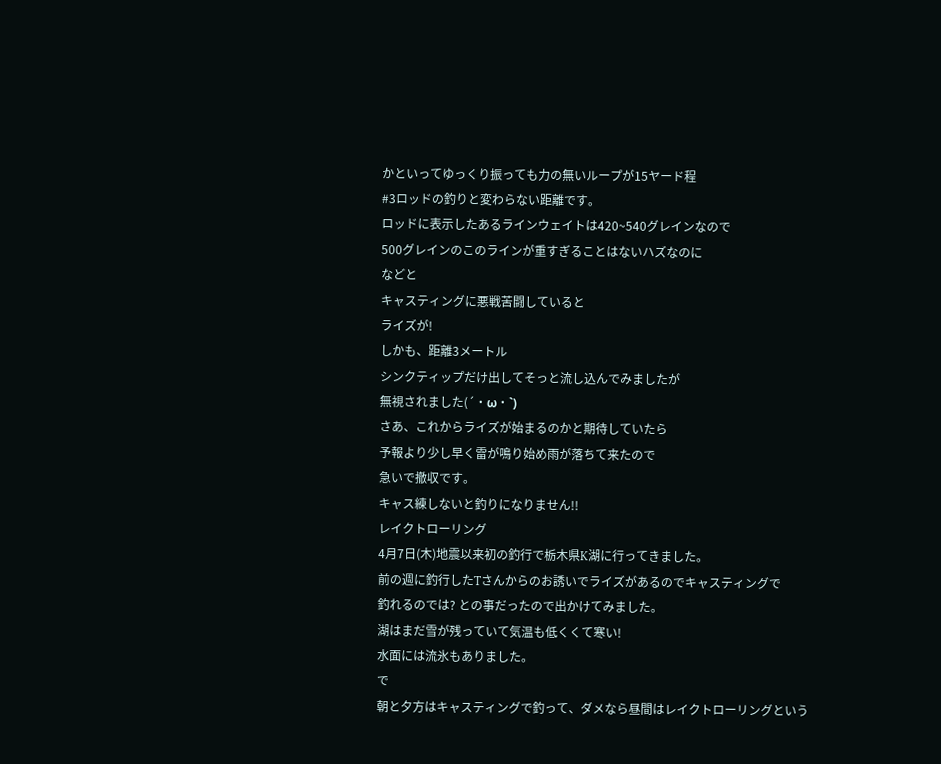かといってゆっくり振っても力の無いループが15ヤード程
#3ロッドの釣りと変わらない距離です。
ロッドに表示したあるラインウェイトは420~540グレインなので
500グレインのこのラインが重すぎることはないハズなのに
などと
キャスティングに悪戦苦闘していると
ライズが!
しかも、距離3メートル
シンクティップだけ出してそっと流し込んでみましたが
無視されました(´・ω・`)
さあ、これからライズが始まるのかと期待していたら
予報より少し早く雷が鳴り始め雨が落ちて来たので
急いで撤収です。
キャス練しないと釣りになりません!!
レイクトローリング
4月7日(木)地震以来初の釣行で栃木県K湖に行ってきました。
前の週に釣行したTさんからのお誘いでライズがあるのでキャスティングで
釣れるのでは? との事だったので出かけてみました。
湖はまだ雪が残っていて気温も低くくて寒い!
水面には流氷もありました。
で
朝と夕方はキャスティングで釣って、ダメなら昼間はレイクトローリングという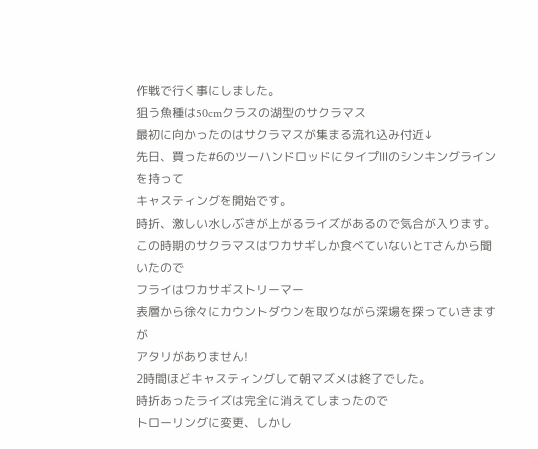作戦で行く事にしました。
狙う魚種は50cmクラスの湖型のサクラマス
最初に向かったのはサクラマスが集まる流れ込み付近↓
先日、買った#6のツーハンドロッドにタイプⅢのシンキングラインを持って
キャスティングを開始です。
時折、激しい水しぶきが上がるライズがあるので気合が入ります。
この時期のサクラマスはワカサギしか食べていないとTさんから聞いたので
フライはワカサギストリーマー
表層から徐々にカウントダウンを取りながら深場を探っていきますが
アタリがありません!
2時間ほどキャスティングして朝マズメは終了でした。
時折あったライズは完全に消えてしまったので
トローリングに変更、しかし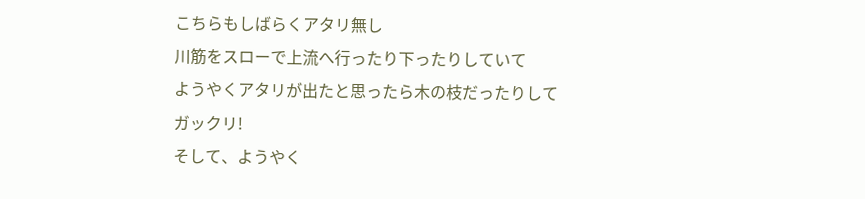こちらもしばらくアタリ無し
川筋をスローで上流へ行ったり下ったりしていて
ようやくアタリが出たと思ったら木の枝だったりして
ガックリ!
そして、ようやく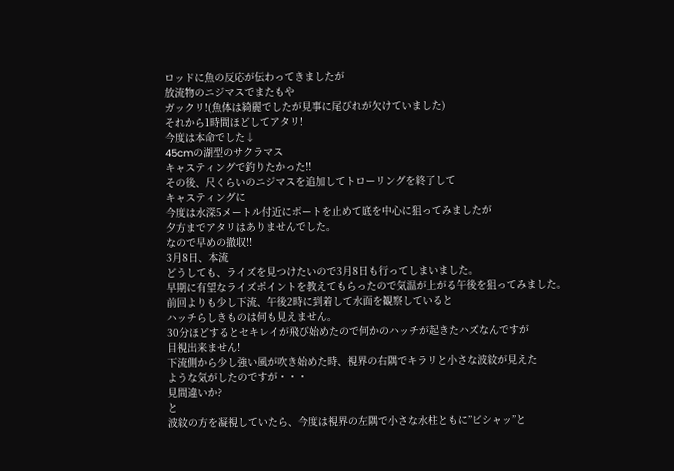ロッドに魚の反応が伝わってきましたが
放流物のニジマスでまたもや
ガックリ!(魚体は綺麗でしたが見事に尾びれが欠けていました)
それから1時間ほどしてアタリ!
今度は本命でした↓
45cmの湖型のサクラマス
キャスティングで釣りたかった!!
その後、尺くらいのニジマスを追加してトローリングを終了して
キャスティングに
今度は水深5メートル付近にボートを止めて底を中心に狙ってみましたが
夕方までアタリはありませんでした。
なので早めの撤収!!
3月8日、本流
どうしても、ライズを見つけたいので3月8日も行ってしまいました。
早期に有望なライズポイントを教えてもらったので気温が上がる午後を狙ってみました。
前回よりも少し下流、午後2時に到着して水面を観察していると
ハッチらしきものは何も見えません。
30分ほどするとセキレイが飛び始めたので何かのハッチが起きたハズなんですが
目視出来ません!
下流側から少し強い風が吹き始めた時、視界の右隅でキラリと小さな波紋が見えた
ような気がしたのですが・・・
見間違いか?
と
波紋の方を凝視していたら、今度は視界の左隅で小さな水柱ともに”ビシャッ”と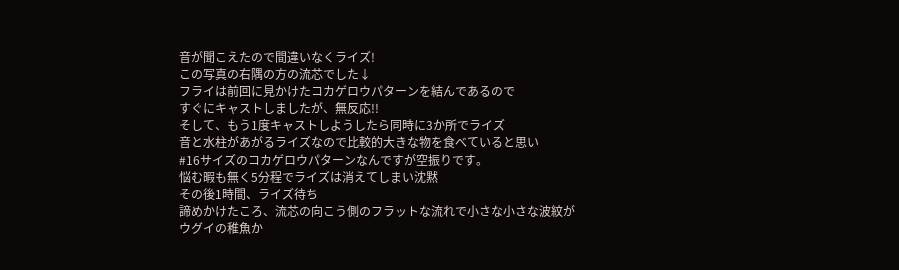音が聞こえたので間違いなくライズ!
この写真の右隅の方の流芯でした↓
フライは前回に見かけたコカゲロウパターンを結んであるので
すぐにキャストしましたが、無反応!!
そして、もう1度キャストしようしたら同時に3か所でライズ
音と水柱があがるライズなので比較的大きな物を食べていると思い
#16サイズのコカゲロウパターンなんですが空振りです。
悩む暇も無く5分程でライズは消えてしまい沈黙
その後1時間、ライズ待ち
諦めかけたころ、流芯の向こう側のフラットな流れで小さな小さな波紋が
ウグイの稚魚か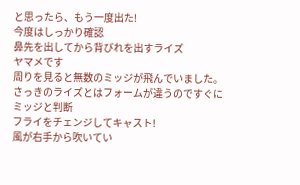と思ったら、もう一度出た!
今度はしっかり確認
鼻先を出してから背びれを出すライズ
ヤマメです
周りを見ると無数のミッジが飛んでいました。
さっきのライズとはフォームが違うのですぐにミッジと判断
フライをチェンジしてキャスト!
風が右手から吹いてい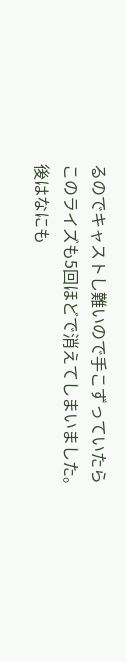るのでキャストし難いので手こずっていたら
このライズも5回ほどで消えてしまいました。
後はなにも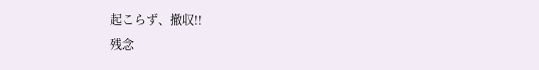起こらず、撤収!!
残念